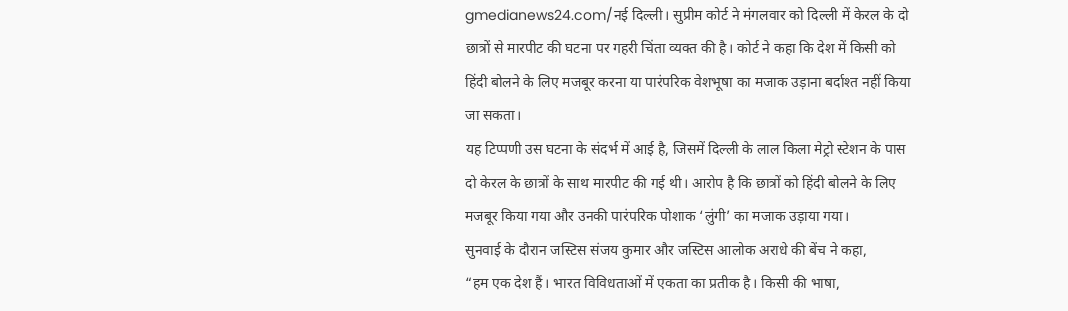gmedianews24.com/नई दिल्ली। सुप्रीम कोर्ट ने मंगलवार को दिल्ली में केरल के दो छात्रों से मारपीट की घटना पर गहरी चिंता व्यक्त की है। कोर्ट ने कहा कि देश में किसी को हिंदी बोलने के लिए मजबूर करना या पारंपरिक वेशभूषा का मजाक उड़ाना बर्दाश्त नहीं किया जा सकता।
यह टिप्पणी उस घटना के संदर्भ में आई है, जिसमें दिल्ली के लाल किला मेट्रो स्टेशन के पास दो केरल के छात्रों के साथ मारपीट की गई थी। आरोप है कि छात्रों को हिंदी बोलने के लिए मजबूर किया गया और उनकी पारंपरिक पोशाक ‘लुंगी’ का मजाक उड़ाया गया।
सुनवाई के दौरान जस्टिस संजय कुमार और जस्टिस आलोक अराधे की बेंच ने कहा,
“हम एक देश हैं। भारत विविधताओं में एकता का प्रतीक है। किसी की भाषा,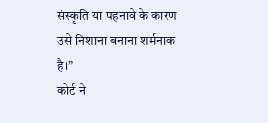संस्कृति या पहनावे के कारण उसे निशाना बनाना शर्मनाक है।”
कोर्ट ने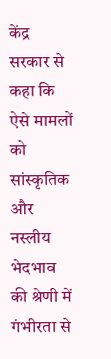केंद्र सरकार से कहा कि ऐसे मामलों को सांस्कृतिक और नस्लीय भेदभाव की श्रेणी में गंभीरता से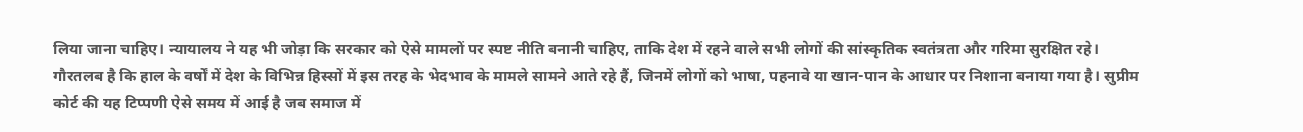लिया जाना चाहिए। न्यायालय ने यह भी जोड़ा कि सरकार को ऐसे मामलों पर स्पष्ट नीति बनानी चाहिए, ताकि देश में रहने वाले सभी लोगों की सांस्कृतिक स्वतंत्रता और गरिमा सुरक्षित रहे।
गौरतलब है कि हाल के वर्षों में देश के विभिन्न हिस्सों में इस तरह के भेदभाव के मामले सामने आते रहे हैं, जिनमें लोगों को भाषा, पहनावे या खान-पान के आधार पर निशाना बनाया गया है। सुप्रीम कोर्ट की यह टिप्पणी ऐसे समय में आई है जब समाज में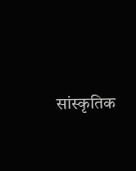सांस्कृतिक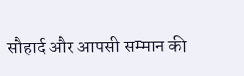सौहार्द और आपसी सम्मान की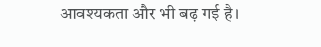आवश्यकता और भी बढ़ गई है।